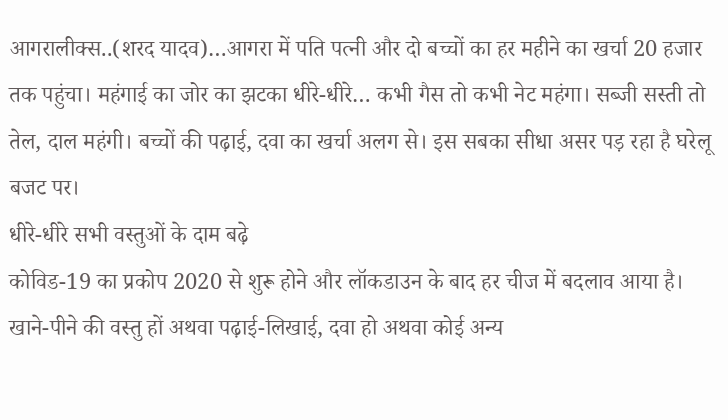आगरालीक्स..(शरद यादव)…आगरा में पति पत्नी और दो बच्चों का हर महीने का खर्चा 20 हजार तक पहुंचा। महंगाई का जोर का झटका धीरे-धीरे… कभी गैस तो कभी नेट महंगा। सब्जी सस्ती तो तेल, दाल महंगी। बच्चों की पढ़ाई, दवा का खर्चा अलग से। इस सबका सीधा असर पड़ रहा है घरेलू बजट पर।
धीरे-धीरे सभी वस्तुओं के दाम बढ़े
कोविड-19 का प्रकोप 2020 से शुरू होने और लॉकडाउन के बाद हर चीज में बदलाव आया है। खाने-पीने की वस्तु हों अथवा पढ़ाई-लिखाई, दवा हो अथवा कोई अन्य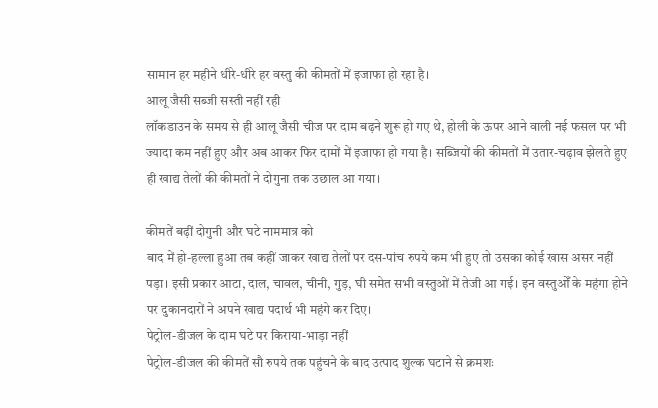सामान हर महीने धीरे-धीरे हर वस्तु की कीमतों में इजाफा हो रहा है।
आलू जैसी सब्जी सस्ती नहीं रही
लॉकडाउन के समय से ही आलू जैसी चीज पर दाम बढ़ने शुरू हो गए थे, होली के ऊपर आने वाली नई फसल पर भी ज्यादा कम नहीं हुए और अब आकर फिर दामों में इजाफा हो गया है। सब्जियों की कीमतों में उतार-चढ़ाव झेलते हुए ही खाद्य तेलों की कीमतों ने दोगुना तक उछाल आ गया।

कीमतें बढ़ीं दोगुनी और घटे नाममात्र को
बाद में हो-हल्ला हुआ तब कहीं जाकर खाद्य तेलों पर दस-पांच रुपये कम भी हुए तो उसका कोई खास असर नहीं पड़ा। इसी प्रकार आटा, दाल, चावल, चीनी, गुड़, घी समेत सभी वस्तुओं में तेजी आ गई। इन वस्तुओँ के महंगा होने पर दुकानदारों ने अपने खाद्य पदार्थ भी महंगे कर दिए।
पेट्रोल-डीजल के दाम घटे पर किराया-भाड़ा नहीं
पेट्रोल-डीजल की कीमतें सौ रुपये तक पहुंचने के बाद उत्पाद शुल्क घटाने से क्रमशः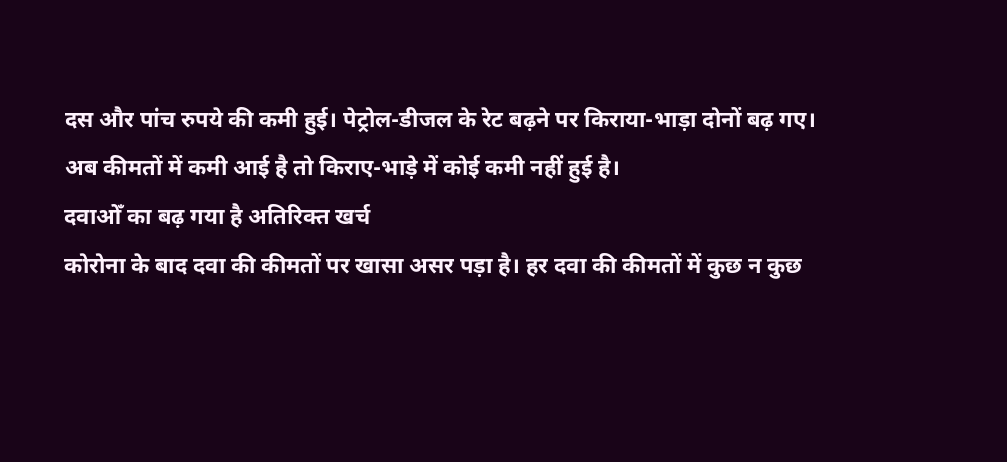दस और पांच रुपये की कमी हुई। पेट्रोल-डीजल के रेट बढ़ने पर किराया-भाड़ा दोनों बढ़ गए। अब कीमतों में कमी आई है तो किराए-भाड़े में कोई कमी नहीं हुई है।
दवाओँ का बढ़ गया है अतिरिक्त खर्च
कोरोना के बाद दवा की कीमतों पर खासा असर पड़ा है। हर दवा की कीमतों में कुछ न कुछ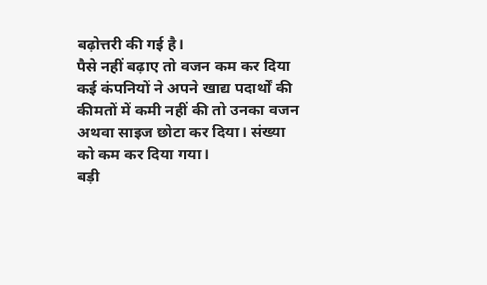बढ़ोत्तरी की गई है।
पैसे नहीं बढ़ाए तो वजन कम कर दिया
कई कंपनियों ने अपने खाद्य पदार्थों की कीमतों में कमी नहीं की तो उनका वजन अथवा साइज छोटा कर दिया। संख्या को कम कर दिया गया।
बड़ी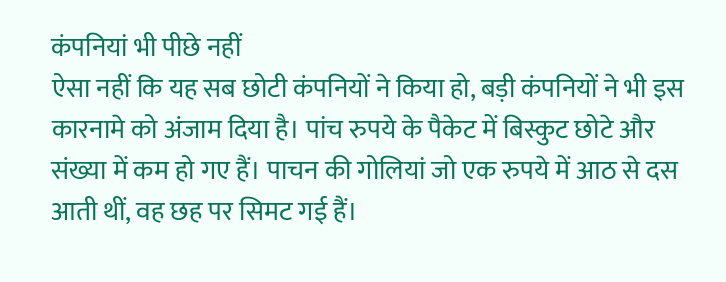कंपनियां भी पीछे नहीं
ऐसा नहीं कि यह सब छोटी कंपनियों ने किया हो, बड़ी कंपनियों ने भी इस कारनामे को अंजाम दिया है। पांच रुपये के पैकेट में बिस्कुट छोटे और संख्या में कम हो गए हैं। पाचन की गोलियां जो एक रुपये में आठ से दस आती थीं, वह छह पर सिमट गई हैं।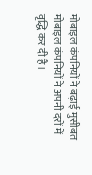मोबाइल कंपनियों ने बढ़ाई मुसीबत
मोबाइल कंपनियों ने अपनी दरों में वृद्धि कर दी है।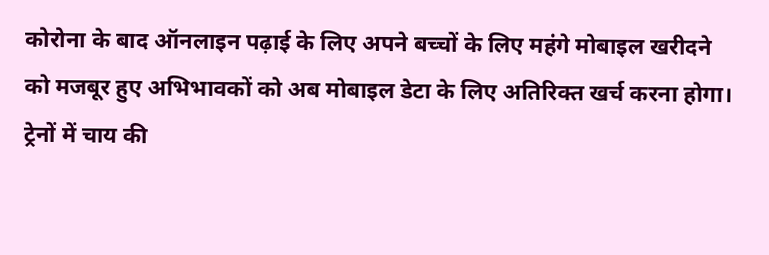कोरोना के बाद ऑनलाइन पढ़ाई के लिए अपने बच्चों के लिए महंगे मोबाइल खरीदने को मजबूर हुए अभिभावकों को अब मोबाइल डेटा के लिए अतिरिक्त खर्च करना होगा।
ट्रेनों में चाय की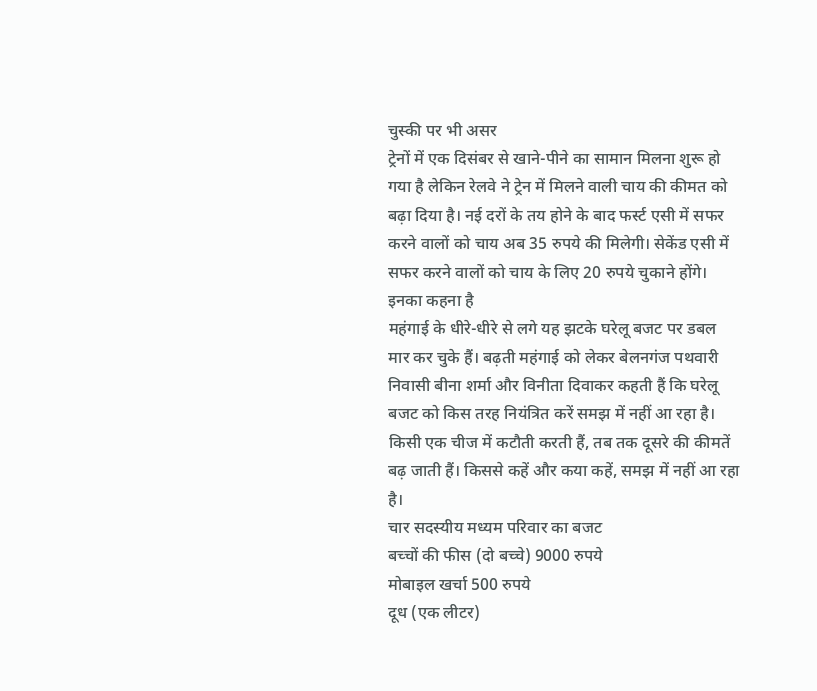चुस्की पर भी असर
ट्रेनों में एक दिसंबर से खाने-पीने का सामान मिलना शुरू हो गया है लेकिन रेलवे ने ट्रेन में मिलने वाली चाय की कीमत को बढ़ा दिया है। नई दरों के तय होने के बाद फर्स्ट एसी में सफर करने वालों को चाय अब 35 रुपये की मिलेगी। सेकेंड एसी में सफर करने वालों को चाय के लिए 20 रुपये चुकाने होंगे।
इनका कहना है
महंगाई के धीरे-धीरे से लगे यह झटके घरेलू बजट पर डबल मार कर चुके हैं। बढ़ती महंगाई को लेकर बेलनगंज पथवारी निवासी बीना शर्मा और विनीता दिवाकर कहती हैं कि घरेलू बजट को किस तरह नियंत्रित करें समझ में नहीं आ रहा है। किसी एक चीज में कटौती करती हैं, तब तक दूसरे की कीमतें बढ़ जाती हैं। किससे कहें और कया कहें, समझ में नहीं आ रहा है।
चार सदस्यीय मध्यम परिवार का बजट
बच्चों की फीस (दो बच्चे) 9000 रुपये
मोबाइल खर्चा 500 रुपये
दूध (एक लीटर)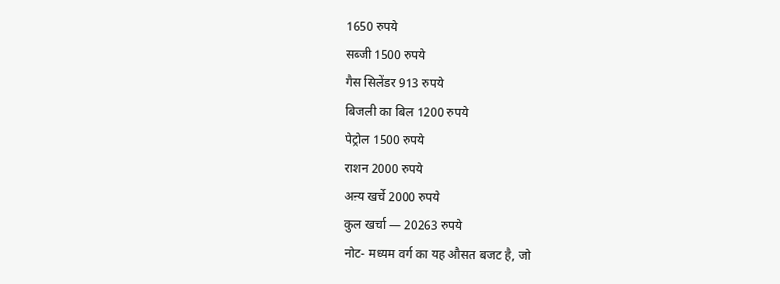1650 रुपये
सब्जी 1500 रुपये
गैस सिलेंडर 913 रुपये
बिजली का बिल 1200 रुपये
पेट्रोल 1500 रुपये
राशन 2000 रुपये
अऩ्य खर्चे 2000 रुपये
कुल खर्चा — 20263 रुपये
नोट- मध्यम वर्ग का यह औसत बजट है, जो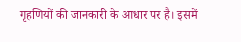गृहणियों की जानकारी के आधार पर है। इसमें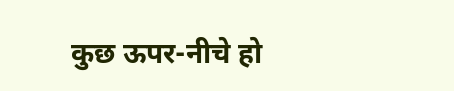कुछ ऊपर-नीचे हो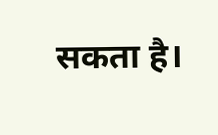सकता है।